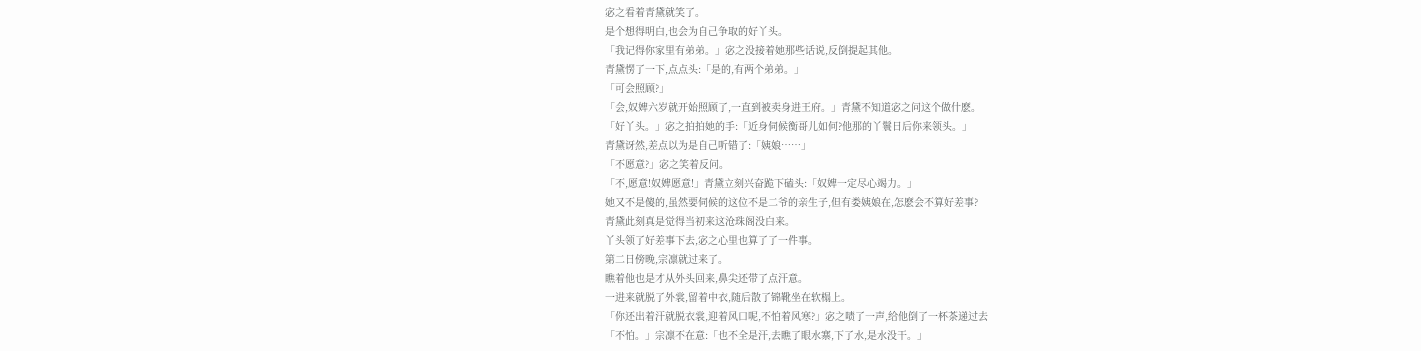宓之看着青黛就笑了。
是个想得明白,也会为自己争取的好丫头。
「我记得你家里有弟弟。」宓之没接着她那些话说,反倒提起其他。
青黛愣了一下,点点头:「是的,有两个弟弟。」
「可会照顾?」
「会,奴婢六岁就开始照顾了,一直到被卖身进王府。」青黛不知道宓之问这个做什麽。
「好丫头。」宓之拍拍她的手:「近身伺候衡哥儿如何?他那的丫鬟日后你来领头。」
青黛讶然,差点以为是自己听错了:「姨娘……」
「不愿意?」宓之笑着反问。
「不,愿意!奴婢愿意!」青黛立刻兴奋跪下磕头:「奴婢一定尽心竭力。」
她又不是傻的,虽然要伺候的这位不是二爷的亲生子,但有娄姨娘在,怎麽会不算好差事?
青黛此刻真是觉得当初来这沧珠阁没白来。
丫头领了好差事下去,宓之心里也算了了一件事。
第二日傍晚,宗凛就过来了。
瞧着他也是才从外头回来,鼻尖还带了点汗意。
一进来就脱了外裳,留着中衣,随后散了锦靴坐在软榻上。
「你还出着汗就脱衣裳,迎着风口呢,不怕着风寒?」宓之啧了一声,给他倒了一杯茶递过去
「不怕。」宗凛不在意:「也不全是汗,去瞧了眼水寨,下了水,是水没干。」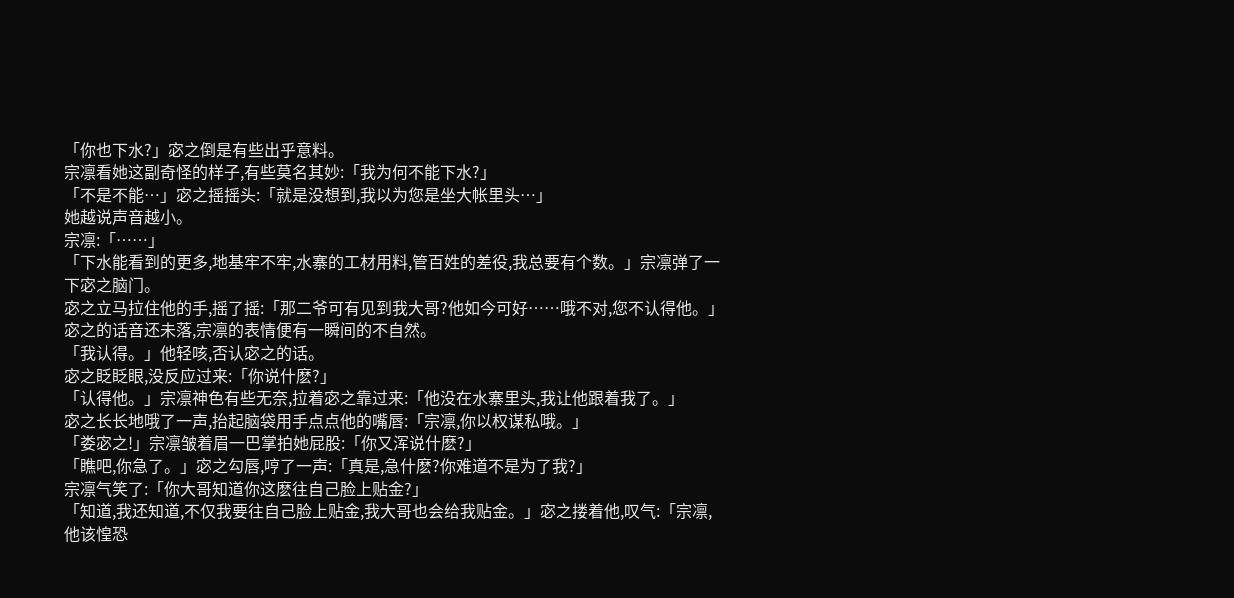「你也下水?」宓之倒是有些出乎意料。
宗凛看她这副奇怪的样子,有些莫名其妙:「我为何不能下水?」
「不是不能…」宓之摇摇头:「就是没想到,我以为您是坐大帐里头…」
她越说声音越小。
宗凛:「……」
「下水能看到的更多,地基牢不牢,水寨的工材用料,管百姓的差役,我总要有个数。」宗凛弹了一下宓之脑门。
宓之立马拉住他的手,摇了摇:「那二爷可有见到我大哥?他如今可好……哦不对,您不认得他。」
宓之的话音还未落,宗凛的表情便有一瞬间的不自然。
「我认得。」他轻咳,否认宓之的话。
宓之眨眨眼,没反应过来:「你说什麽?」
「认得他。」宗凛神色有些无奈,拉着宓之靠过来:「他没在水寨里头,我让他跟着我了。」
宓之长长地哦了一声,抬起脑袋用手点点他的嘴唇:「宗凛,你以权谋私哦。」
「娄宓之!」宗凛皱着眉一巴掌拍她屁股:「你又浑说什麽?」
「瞧吧,你急了。」宓之勾唇,哼了一声:「真是,急什麽?你难道不是为了我?」
宗凛气笑了:「你大哥知道你这麽往自己脸上贴金?」
「知道,我还知道,不仅我要往自己脸上贴金,我大哥也会给我贴金。」宓之搂着他,叹气:「宗凛,他该惶恐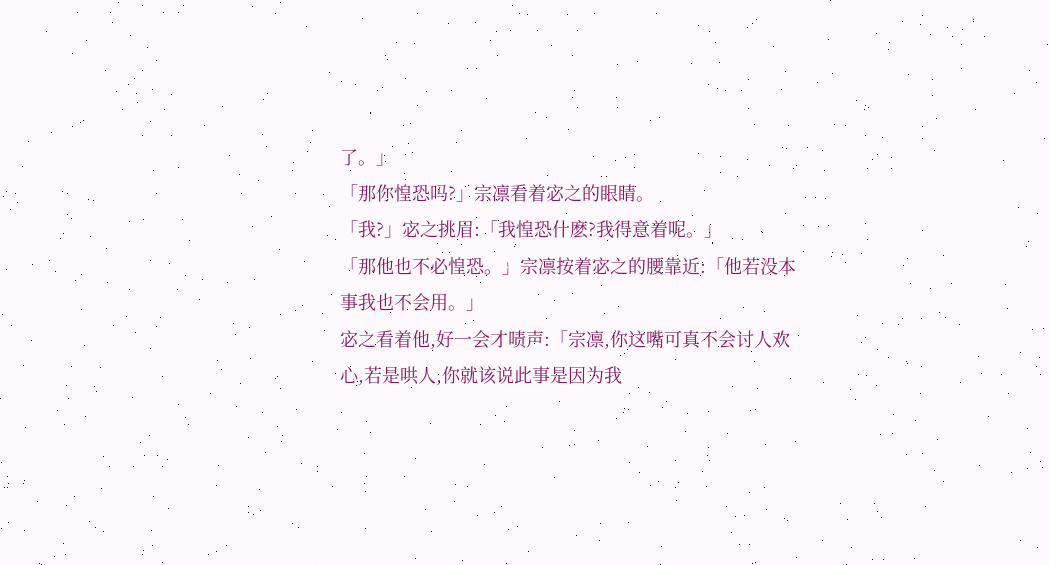了。」
「那你惶恐吗?」宗凛看着宓之的眼睛。
「我?」宓之挑眉:「我惶恐什麽?我得意着呢。」
「那他也不必惶恐。」宗凛按着宓之的腰靠近:「他若没本事我也不会用。」
宓之看着他,好一会才啧声:「宗凛,你这嘴可真不会讨人欢心,若是哄人,你就该说此事是因为我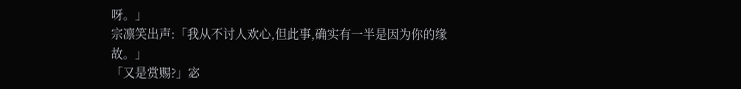呀。」
宗凛笑出声:「我从不讨人欢心,但此事,确实有一半是因为你的缘故。」
「又是赏赐?」宓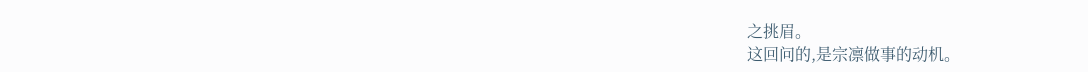之挑眉。
这回问的,是宗凛做事的动机。